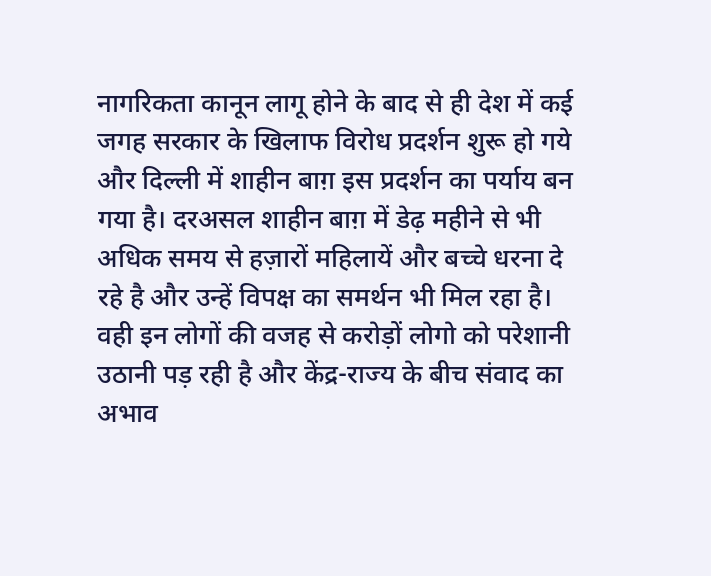नागरिकता कानून लागू होने के बाद से ही देश में कई जगह सरकार के खिलाफ विरोध प्रदर्शन शुरू हो गये और दिल्ली में शाहीन बाग़ इस प्रदर्शन का पर्याय बन गया है। दरअसल शाहीन बाग़ में डेढ़ महीने से भी अधिक समय से हज़ारों महिलायें और बच्चे धरना दे रहे है और उन्हें विपक्ष का समर्थन भी मिल रहा है।
वही इन लोगों की वजह से करोड़ों लोगो को परेशानी उठानी पड़ रही है और केंद्र-राज्य के बीच संवाद का अभाव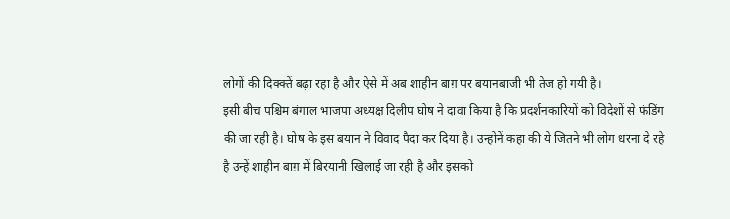लोगों की दिक्क्तें बढ़ा रहा है और ऐसे में अब शाहीन बाग़ पर बयानबाजी भी तेज हो गयी है।
इसी बीच पश्चिम बंगाल भाजपा अध्यक्ष दिलीप घोष ने दावा किया है कि प्रदर्शनकारियों को विदेशों से फंडिंग की जा रही है। घोष के इस बयान ने विवाद पैदा कर दिया है। उन्होनें कहा की ये जितने भी लोग धरना दे रहे है उन्हें शाहीन बाग़ में बिरयानी खिलाई जा रही है और इसको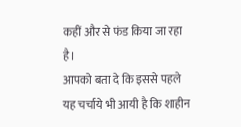कहीं और से फंड किया जा रहा है।
आपको बता दे कि इससे पहले यह चर्चाये भी आयी है कि शाहीन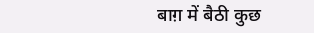बाग़ में बैठी कुछ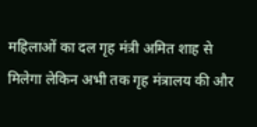महिलाओं का दल गृह मंत्री अमित शाह से मिलेगा लेकिन अभी तक गृह मंत्रालय की और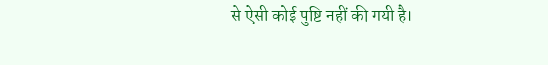से ऐसी कोई पुष्टि नहीं की गयी है।